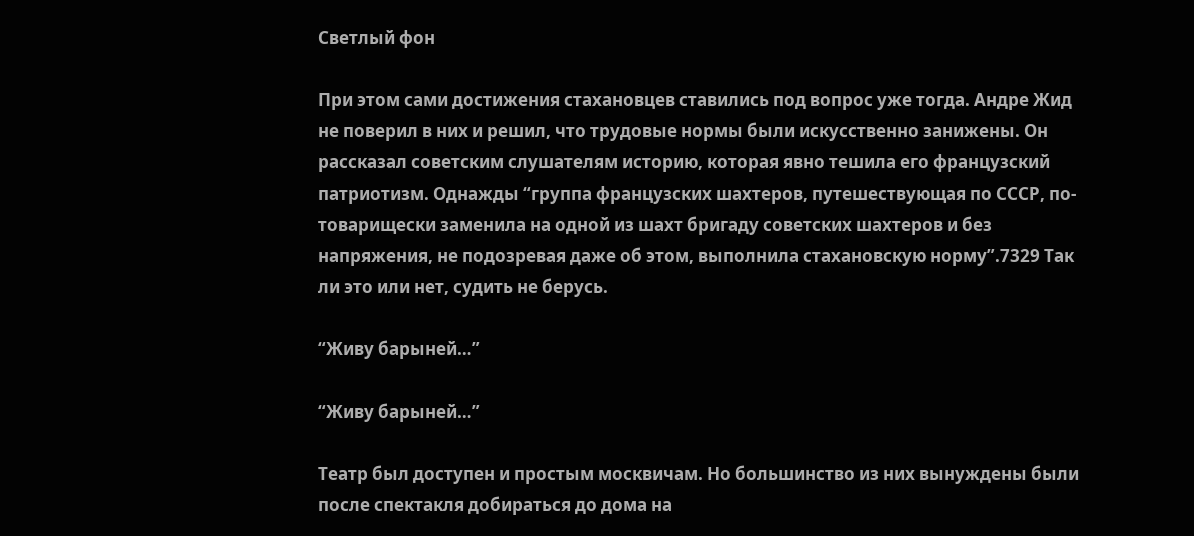Светлый фон

При этом сами достижения стахановцев ставились под вопрос уже тогда. Андре Жид не поверил в них и решил, что трудовые нормы были искусственно занижены. Он рассказал советским слушателям историю, которая явно тешила его французский патриотизм. Однажды “группа французских шахтеров, путешествующая по СССР, по-товарищески заменила на одной из шахт бригаду советских шахтеров и без напряжения, не подозревая даже об этом, выполнила стахановскую норму”.7329 Так ли это или нет, судить не берусь.

“Живу барыней…”

“Живу барыней…”

Театр был доступен и простым москвичам. Но большинство из них вынуждены были после спектакля добираться до дома на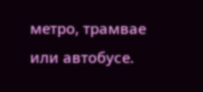метро, трамвае или автобусе.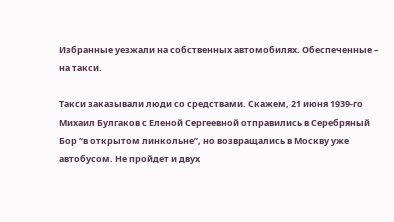Избранные уезжали на собственных автомобилях. Обеспеченные – на такси.

Такси заказывали люди со средствами. Скажем, 21 июня 1939-го Михаил Булгаков с Еленой Сергеевной отправились в Серебряный Бор “в открытом линкольне”, но возвращались в Москву уже автобусом. Не пройдет и двух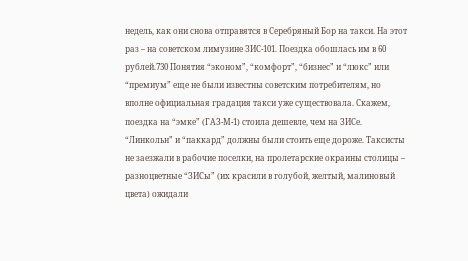недель, как они снова отправятся в Серебряный Бор на такси. На этот раз – на советском лимузине ЗИС-101. Поездка обошлась им в 60 рублей.730 Понятия “эконом”, “комфорт”, “бизнес” и “люкс” или “премиум” еще не были известны советским потребителям, но вполне официальная градация такси уже существовала. Скажем, поездка на “эмке” (ГАЗ-М-1) стоила дешевле, чем на ЗИСе. “Линкольн” и “паккард” должны были стоить еще дороже. Таксисты не заезжали в рабочие поселки, на пролетарские окраины столицы – разноцветные “ЗИСы” (их красили в голубой, желтый, малиновый цвета) ожидали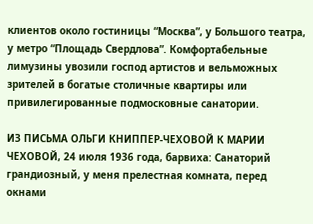клиентов около гостиницы “Москва”, у Большого театра, у метро “Площадь Свердлова”. Комфортабельные лимузины увозили господ артистов и вельможных зрителей в богатые столичные квартиры или привилегированные подмосковные санатории.

ИЗ ПИСЬМА ОЛЬГИ КНИППЕР-ЧЕХОВОЙ К МАРИИ ЧЕХОВОЙ, 24 июля 1936 года, барвиха: Санаторий грандиозный, у меня прелестная комната, перед окнами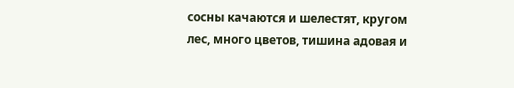сосны качаются и шелестят, кругом лес, много цветов, тишина адовая и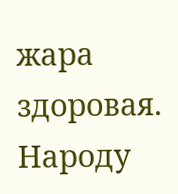жара здоровая. Народу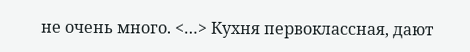не очень много. <…> Кухня первоклассная, дают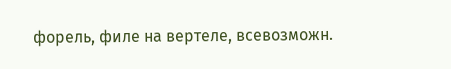форель, филе на вертеле, всевозможн.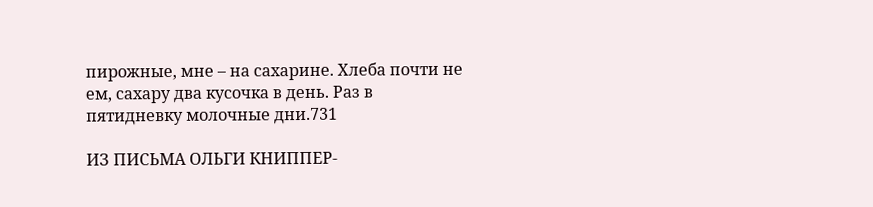пирожные, мне – на сахарине. Хлеба почти не ем, сахару два кусочка в день. Раз в пятидневку молочные дни.731

ИЗ ПИСЬМА ОЛЬГИ КНИППЕР-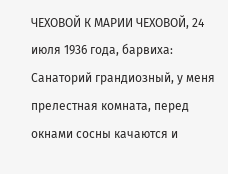ЧЕХОВОЙ К МАРИИ ЧЕХОВОЙ, 24 июля 1936 года, барвиха: Санаторий грандиозный, у меня прелестная комната, перед окнами сосны качаются и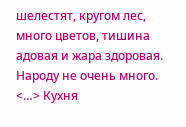шелестят, кругом лес, много цветов, тишина адовая и жара здоровая. Народу не очень много. <…> Кухня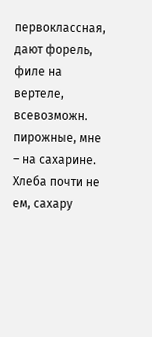первоклассная, дают форель, филе на вертеле, всевозможн. пирожные, мне – на сахарине. Хлеба почти не ем, сахару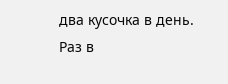два кусочка в день. Раз в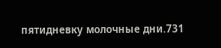пятидневку молочные дни.731